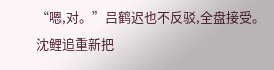“嗯,对。”吕鹤迟也不反驳,全盘接受。
沈鲤追重新把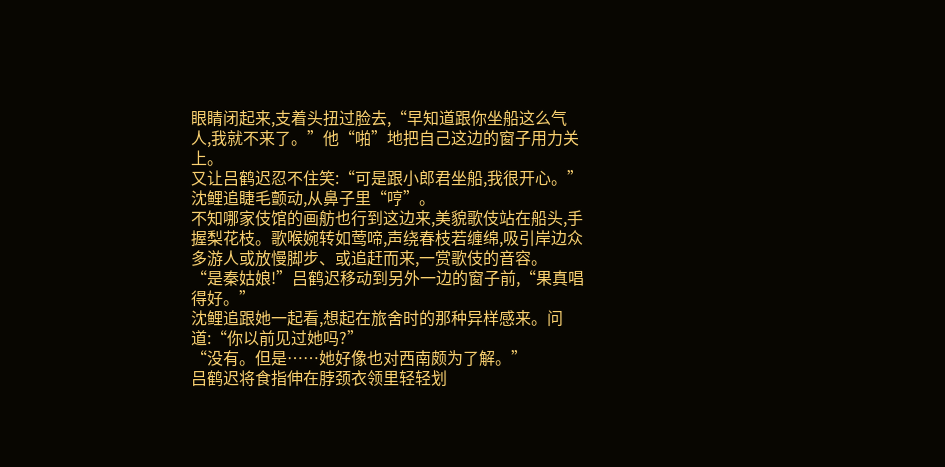眼睛闭起来,支着头扭过脸去,“早知道跟你坐船这么气人,我就不来了。”他“啪”地把自己这边的窗子用力关上。
又让吕鹤迟忍不住笑:“可是跟小郎君坐船,我很开心。”
沈鲤追睫毛颤动,从鼻子里“哼”。
不知哪家伎馆的画舫也行到这边来,美貌歌伎站在船头,手握梨花枝。歌喉婉转如莺啼,声绕春枝若缠绵,吸引岸边众多游人或放慢脚步、或追赶而来,一赏歌伎的音容。
“是秦姑娘!”吕鹤迟移动到另外一边的窗子前,“果真唱得好。”
沈鲤追跟她一起看,想起在旅舍时的那种异样感来。问道:“你以前见过她吗?”
“没有。但是……她好像也对西南颇为了解。”
吕鹤迟将食指伸在脖颈衣领里轻轻划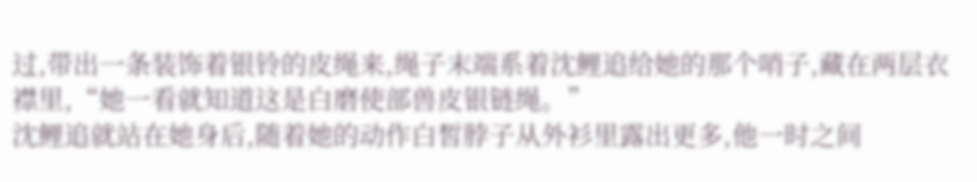过,带出一条装饰着银铃的皮绳来,绳子末端系着沈鲤追给她的那个哨子,藏在两层衣襟里,“她一看就知道这是白磨使部兽皮银链绳。”
沈鲤追就站在她身后,随着她的动作白皙脖子从外衫里露出更多,他一时之间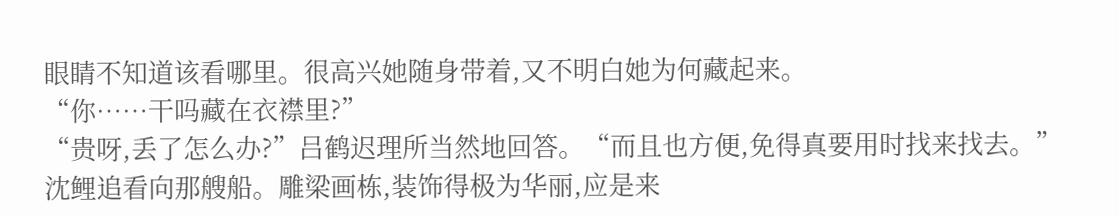眼睛不知道该看哪里。很高兴她随身带着,又不明白她为何藏起来。
“你……干吗藏在衣襟里?”
“贵呀,丢了怎么办?”吕鹤迟理所当然地回答。“而且也方便,免得真要用时找来找去。”
沈鲤追看向那艘船。雕梁画栋,装饰得极为华丽,应是来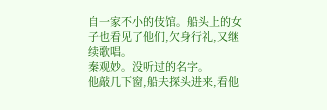自一家不小的伎馆。船头上的女子也看见了他们,欠身行礼,又继续歌唱。
秦观妙。没听过的名字。
他敲几下窗,船夫探头进来,看他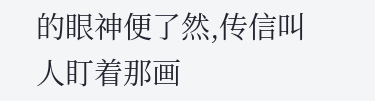的眼神便了然,传信叫人盯着那画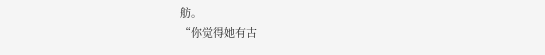舫。
“你觉得她有古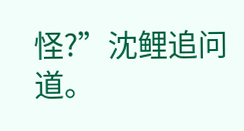怪?”沈鲤追问道。